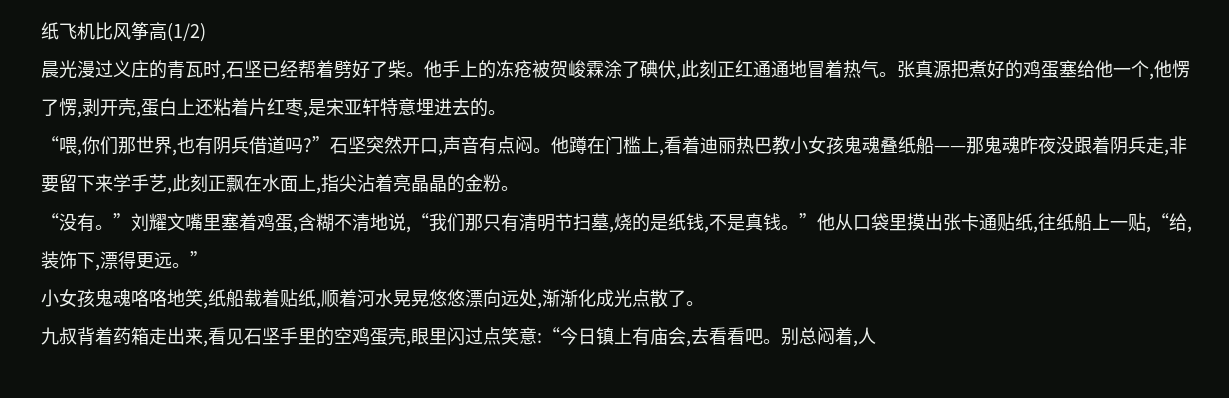纸飞机比风筝高(1/2)
晨光漫过义庄的青瓦时,石坚已经帮着劈好了柴。他手上的冻疮被贺峻霖涂了碘伏,此刻正红通通地冒着热气。张真源把煮好的鸡蛋塞给他一个,他愣了愣,剥开壳,蛋白上还粘着片红枣,是宋亚轩特意埋进去的。
“喂,你们那世界,也有阴兵借道吗?”石坚突然开口,声音有点闷。他蹲在门槛上,看着迪丽热巴教小女孩鬼魂叠纸船——那鬼魂昨夜没跟着阴兵走,非要留下来学手艺,此刻正飘在水面上,指尖沾着亮晶晶的金粉。
“没有。”刘耀文嘴里塞着鸡蛋,含糊不清地说,“我们那只有清明节扫墓,烧的是纸钱,不是真钱。”他从口袋里摸出张卡通贴纸,往纸船上一贴,“给,装饰下,漂得更远。”
小女孩鬼魂咯咯地笑,纸船载着贴纸,顺着河水晃晃悠悠漂向远处,渐渐化成光点散了。
九叔背着药箱走出来,看见石坚手里的空鸡蛋壳,眼里闪过点笑意:“今日镇上有庙会,去看看吧。别总闷着,人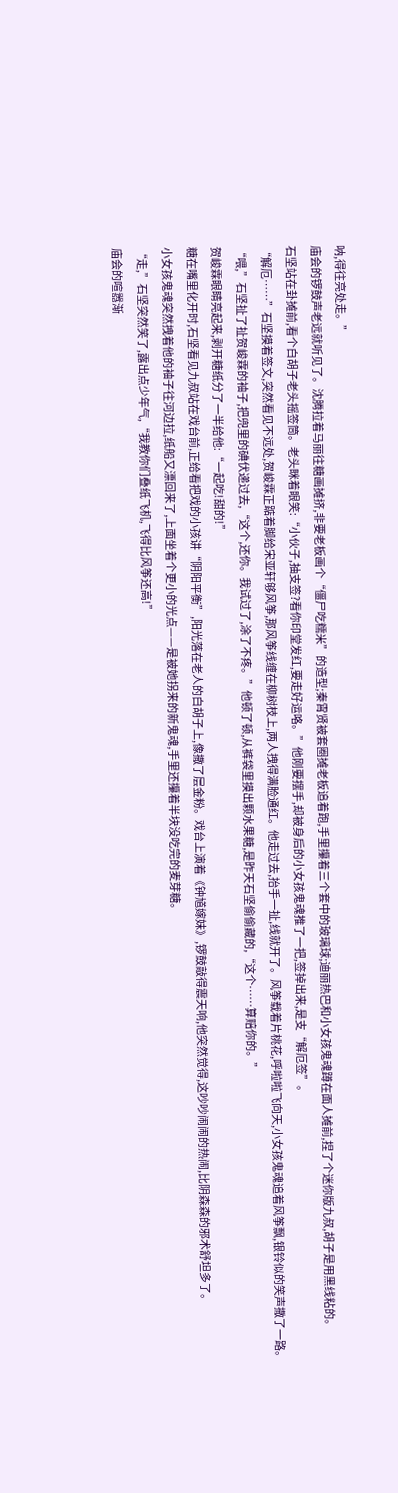呐,得往亮处走。”
庙会的锣鼓声老远就听见了。沈腾拉着马丽往糖画摊挤,非要老板画个“僵尸吃糯米”的造型;秦霄贤被套圈摊老板追着跑,手里攥着三个套中的玻璃球;迪丽热巴和小女孩鬼魂蹲在面人摊前,捏了个迷你版九叔,胡子是用黑线粘的。
石坚站在卦摊前,看个白胡子老头摇签筒。老头眯着眼笑:“小伙子,抽支签?看你印堂发红,要走好运咯。”他刚要摆手,却被身后的小女孩鬼魂推了一把,签掉出来,是支“解厄签”。
“解厄……”石坚摸着签文,突然看见不远处,贺峻霖正踮着脚给宋亚轩够风筝,那风筝线缠在柳树枝上,两人拽得满脸通红。他走过去,抬手一扯,线就开了。风筝载着片桃花,呼啦啦飞向天,小女孩鬼魂追着风筝飘,银铃似的笑声撒了一路。
“喂,”石坚扯了扯贺峻霖的袖子,把兜里的碘伏递过去,“这个,还你。我试过了,涂了不疼。”他顿了顿,从裤袋里摸出颗水果糖,是昨天石坚偷偷藏的,“这个……算赔你的。”
贺峻霖眼睛亮起来,剥开糖纸分了一半给他:“一起吃!甜的!”
糖在嘴里化开时,石坚看见九叔站在戏台前,正给看把戏的小孩讲“阴阳平衡”,阳光落在老人的白胡子上,像撒了层金粉。戏台上演着《钟馗嫁妹》,锣鼓敲得震天响,他突然觉得,这吵吵闹闹的热闹,比阴森森的邪术舒坦多了。
小女孩鬼魂突然拽着他的袖子往河边拉,纸船又漂回来了,上面坐着个更小的光点——是被她拐来的新鬼魂,手里还攥着半块没吃完的麦芽糖。
“走,”石坚突然笑了,露出点少年气,“我教你们叠纸飞机,飞得比风筝还高!”
庙会的喧嚣渐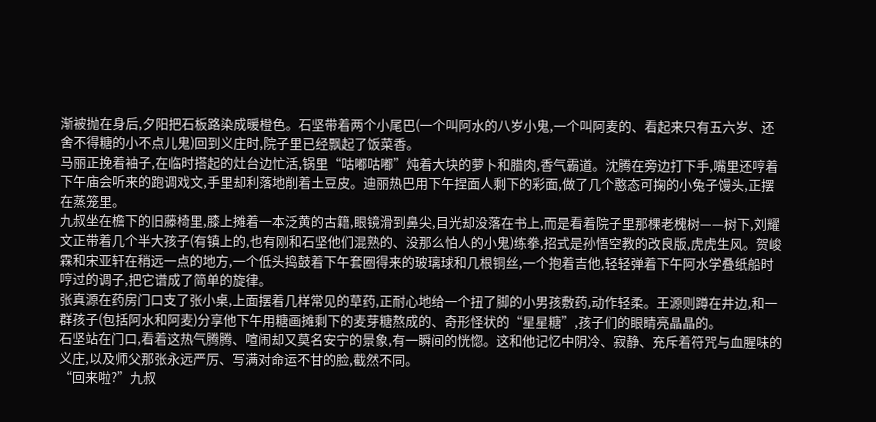渐被抛在身后,夕阳把石板路染成暖橙色。石坚带着两个小尾巴(一个叫阿水的八岁小鬼,一个叫阿麦的、看起来只有五六岁、还舍不得糖的小不点儿鬼)回到义庄时,院子里已经飘起了饭菜香。
马丽正挽着袖子,在临时搭起的灶台边忙活,锅里“咕嘟咕嘟”炖着大块的萝卜和腊肉,香气霸道。沈腾在旁边打下手,嘴里还哼着下午庙会听来的跑调戏文,手里却利落地削着土豆皮。迪丽热巴用下午捏面人剩下的彩面,做了几个憨态可掬的小兔子馒头,正摆在蒸笼里。
九叔坐在檐下的旧藤椅里,膝上摊着一本泛黄的古籍,眼镜滑到鼻尖,目光却没落在书上,而是看着院子里那棵老槐树——树下,刘耀文正带着几个半大孩子(有镇上的,也有刚和石坚他们混熟的、没那么怕人的小鬼)练拳,招式是孙悟空教的改良版,虎虎生风。贺峻霖和宋亚轩在稍远一点的地方,一个低头捣鼓着下午套圈得来的玻璃球和几根铜丝,一个抱着吉他,轻轻弹着下午阿水学叠纸船时哼过的调子,把它谱成了简单的旋律。
张真源在药房门口支了张小桌,上面摆着几样常见的草药,正耐心地给一个扭了脚的小男孩敷药,动作轻柔。王源则蹲在井边,和一群孩子(包括阿水和阿麦)分享他下午用糖画摊剩下的麦芽糖熬成的、奇形怪状的“星星糖”,孩子们的眼睛亮晶晶的。
石坚站在门口,看着这热气腾腾、喧闹却又莫名安宁的景象,有一瞬间的恍惚。这和他记忆中阴冷、寂静、充斥着符咒与血腥味的义庄,以及师父那张永远严厉、写满对命运不甘的脸,截然不同。
“回来啦?”九叔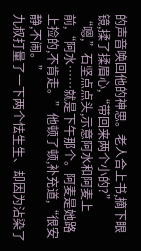的声音唤回他的神思。老人合上书,摘下眼镜,揉了揉眉心,“带回来两个小的?”
“嗯,”石坚点点头,示意阿水和阿麦上前,“阿水……就是下午那个。阿麦是她路上捡的,不肯走。”他顿了顿,补充道,“很安静,不闹。”
九叔打量了一下两个怯生生、却因为沾染了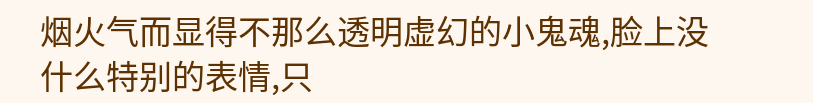烟火气而显得不那么透明虚幻的小鬼魂,脸上没什么特别的表情,只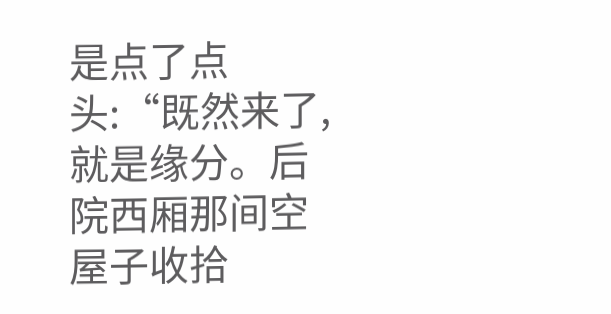是点了点头:“既然来了,就是缘分。后院西厢那间空屋子收拾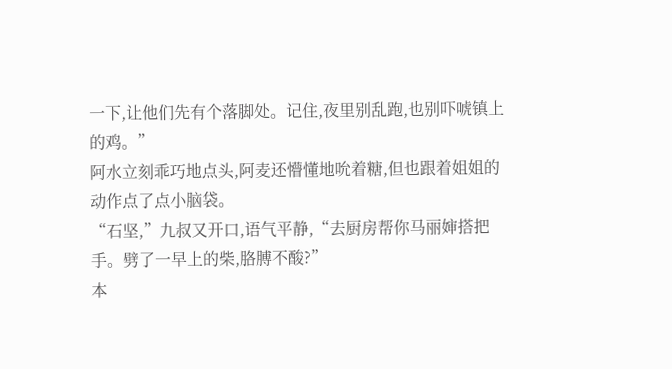一下,让他们先有个落脚处。记住,夜里别乱跑,也别吓唬镇上的鸡。”
阿水立刻乖巧地点头,阿麦还懵懂地吮着糖,但也跟着姐姐的动作点了点小脑袋。
“石坚,”九叔又开口,语气平静,“去厨房帮你马丽婶搭把手。劈了一早上的柴,胳膊不酸?”
本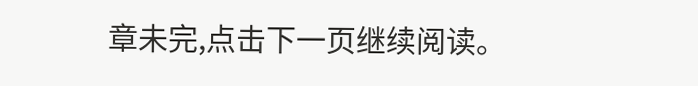章未完,点击下一页继续阅读。